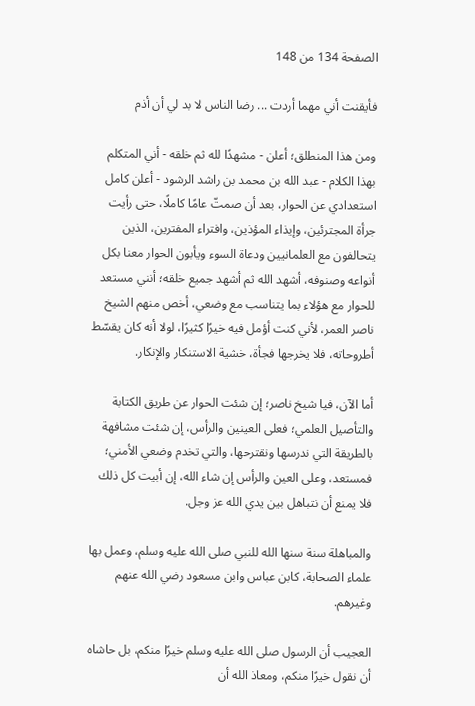الصفحة 134 من 148

فأيقنت أني مهما أردت ... رضا الناس لا بد لي أن أذم

ومن هذا المنطلق؛ أعلن - مشهدًا لله ثم خلقه - أني المتكلم بهذا الكلام - عبد الله بن محمد بن راشد الرشود - أعلن كامل استعدادي عن الحوار، بعد أن صمتّ عامًا كاملًا، حتى رأيت جرأة المجترئين، وإيذاء المؤذين، وافتراء المفترين، الذين يتحالفون مع العلمانيين ودعاة السوء ويأبون الحوار معنا بكل أنواعه وصنوفه، أشهد الله ثم أشهد جميع خلقه؛ أنني مستعد للحوار مع هؤلاء بما يتناسب مع وضعي، أخص منهم الشيخ ناصر العمر، لأني كنت أؤمل فيه خيرًا كثيرًا، لولا أنه كان يقسّط أطروحاته، فلا يخرجها فجأة، خشية الاستنكار والإنكار.

أما الآن، فيا شيخ ناصر؛ إن شئت الحوار عن طريق الكتابة والتأصيل العلمي؛ فعلى العينين والرأس، إن شئت مشافهة بالطريقة التي ندرسها ونقترحها، والتي تخدم وضعي الأمني؛ فمستعد، وعلى العين والرأس إن شاء الله، إن أبيت كل ذلك فلا يمنع أن نتباهل بين يدي الله عز وجل.

والمباهلة سنة سنها الله للنبي صلى الله عليه وسلم، وعمل بها علماء الصحابة، كابن عباس وابن مسعود رضي الله عنهم وغيرهم.

العجيب أن الرسول صلى الله عليه وسلم خيرًا منكم، بل حاشاه أن نقول خيرًا منكم، ومعاذ الله أن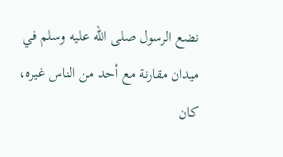نضع الرسول صلى الله عليه وسلم في ميدان مقارنة مع أحد من الناس غيره، كان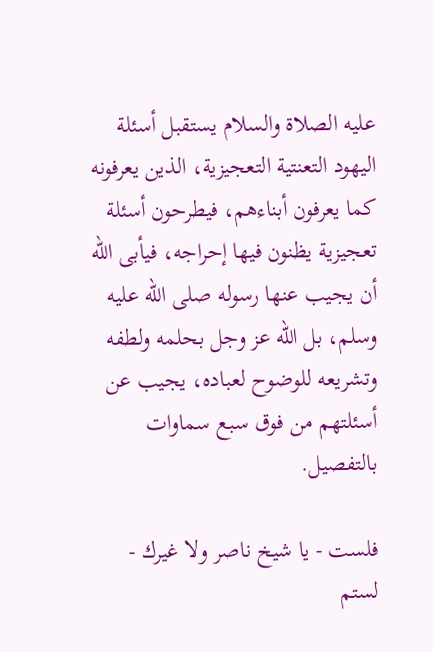عليه الصلاة والسلام يستقبل أسئلة اليهود التعنتية التعجيزية، الذين يعرفونه كما يعرفون أبناءهم، فيطرحون أسئلة تعجيزية يظنون فيها إحراجه، فيأبى الله أن يجيب عنها رسوله صلى الله عليه وسلم، بل الله عز وجل بحلمه ولطفه وتشريعه للوضوح لعباده، يجيب عن أسئلتهم من فوق سبع سماوات بالتفصيل.

فلست - يا شيخ ناصر ولا غيرك - لستم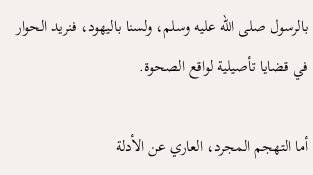بالرسول صلى الله عليه وسلم، ولسنا باليهود، فنريد الحوار في قضايا تأصيلية لواقع الصحوة.

أما التهجم المجرد، العاري عن الأدلة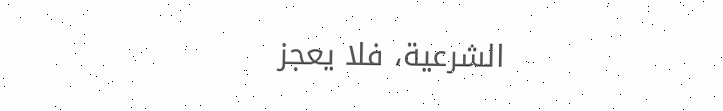الشرعية، فلا يعجز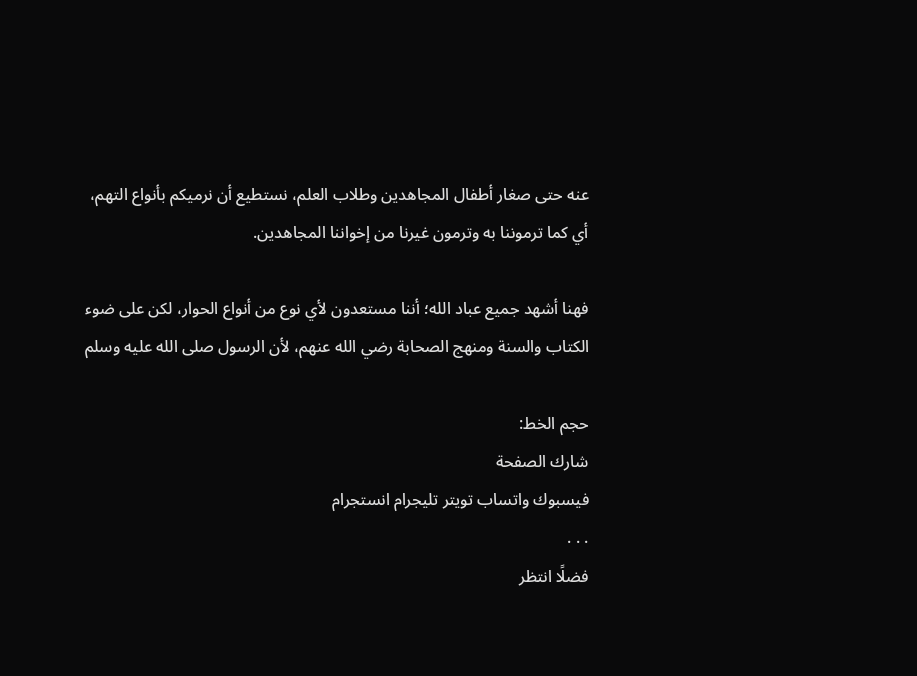عنه حتى صغار أطفال المجاهدين وطلاب العلم، نستطيع أن نرميكم بأنواع التهم، أي كما ترموننا به وترمون غيرنا من إخواننا المجاهدين.

فهنا أشهد جميع عباد الله؛ أننا مستعدون لأي نوع من أنواع الحوار، لكن على ضوء الكتاب والسنة ومنهج الصحابة رضي الله عنهم، لأن الرسول صلى الله عليه وسلم

حجم الخط:
شارك الصفحة
فيسبوك واتساب تويتر تليجرام انستجرام
. . .
فضلًا انتظر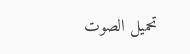تحميل الصوت